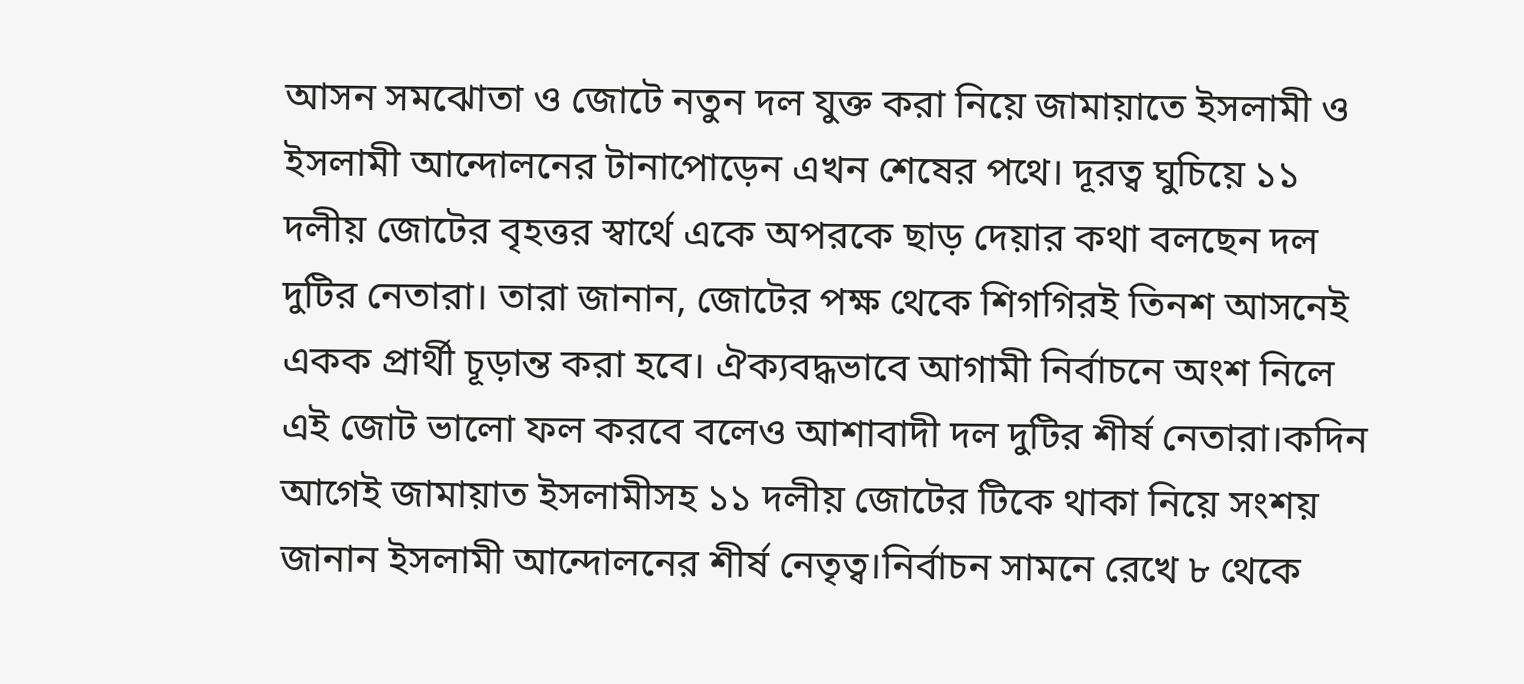আসন সমঝোতা ও জোটে নতুন দল যুক্ত করা নিয়ে জামায়াতে ইসলামী ও ইসলামী আন্দোলনের টানাপোড়েন এখন শেষের পথে। দূরত্ব ঘুচিয়ে ১১ দলীয় জোটের বৃহত্তর স্বার্থে একে অপরকে ছাড় দেয়ার কথা বলছেন দল দুটির নেতারা। তারা জানান, জোটের পক্ষ থেকে শিগগিরই তিনশ আসনেই একক প্রার্থী চূড়ান্ত করা হবে। ঐক্যবদ্ধভাবে আগামী নির্বাচনে অংশ নিলে এই জোট ভালো ফল করবে বলেও আশাবাদী দল দুটির শীর্ষ নেতারা।কদিন আগেই জামায়াত ইসলামীসহ ১১ দলীয় জোটের টিকে থাকা নিয়ে সংশয় জানান ইসলামী আন্দোলনের শীর্ষ নেতৃত্ব।নির্বাচন সামনে রেখে ৮ থেকে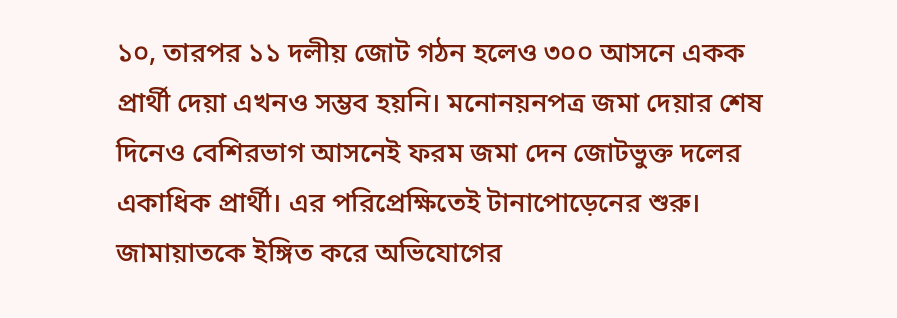১০, তারপর ১১ দলীয় জোট গঠন হলেও ৩০০ আসনে একক প্রার্থী দেয়া এখনও সম্ভব হয়নি। মনোনয়নপত্র জমা দেয়ার শেষ দিনেও বেশিরভাগ আসনেই ফরম জমা দেন জোটভুক্ত দলের একাধিক প্রার্থী। এর পরিপ্রেক্ষিতেই টানাপোড়েনের শুরু। জামায়াতকে ইঙ্গিত করে অভিযোগের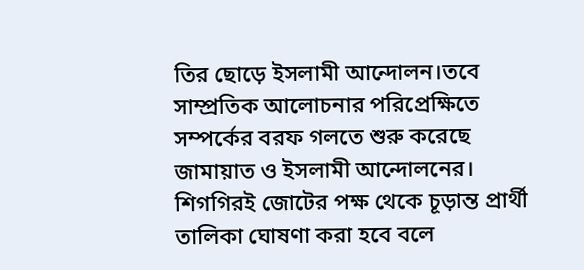তির ছোড়ে ইসলামী আন্দোলন।তবে সাম্প্রতিক আলোচনার পরিপ্রেক্ষিতে সম্পর্কের বরফ গলতে শুরু করেছে জামায়াত ও ইসলামী আন্দোলনের। শিগগিরই জোটের পক্ষ থেকে চূড়ান্ত প্রার্থী তালিকা ঘোষণা করা হবে বলে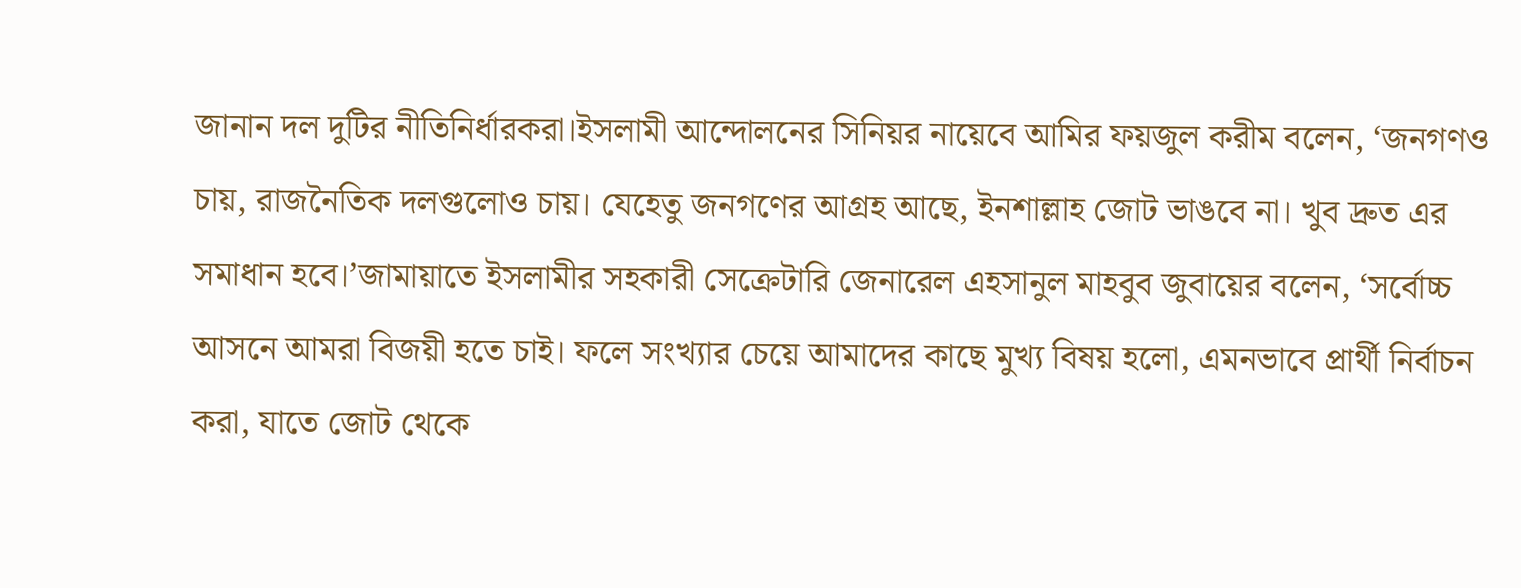জানান দল দুটির নীতিনির্ধারকরা।ইসলামী আন্দোলনের সিনিয়র নায়েবে আমির ফয়জুল করীম বলেন, ‘জনগণও চায়, রাজনৈতিক দলগুলোও চায়। যেহেতু জনগণের আগ্রহ আছে, ইনশাল্লাহ জোট ভাঙবে না। খুব দ্রুত এর সমাধান হবে।’জামায়াতে ইসলামীর সহকারী সেক্রেটারি জেনারেল এহসানুল মাহবুব জুবায়ের বলেন, ‘সর্বোচ্চ আসনে আমরা বিজয়ী হতে চাই। ফলে সংখ্যার চেয়ে আমাদের কাছে মুখ্য বিষয় হলো, এমনভাবে প্রার্থী নির্বাচন করা, যাতে জোট থেকে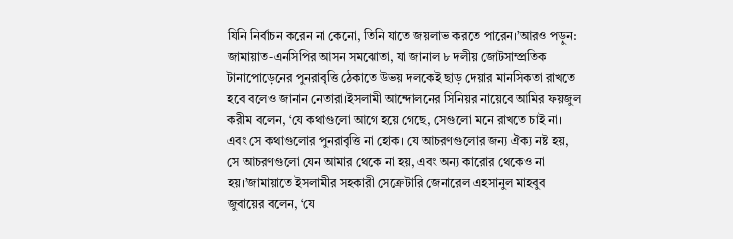যিনি নির্বাচন করেন না কেনো, তিনি যাতে জয়লাভ করতে পারেন।’আরও পড়ুন: জামায়াত-এনসিপির আসন সমঝোতা, যা জানাল ৮ দলীয় জোটসাম্প্রতিক টানাপোড়েনের পুনরাবৃত্তি ঠেকাতে উভয় দলকেই ছাড় দেয়ার মানসিকতা রাখতে হবে বলেও জানান নেতারা।ইসলামী আন্দোলনের সিনিয়র নায়েবে আমির ফয়জুল করীম বলেন, ‘যে কথাগুলো আগে হয়ে গেছে, সেগুলো মনে রাখতে চাই না। এবং সে কথাগুলোর পুনরাবৃত্তি না হোক। যে আচরণগুলোর জন্য ঐক্য নষ্ট হয়, সে আচরণগুলো যেন আমার থেকে না হয়, এবং অন্য কারোর থেকেও না হয়।’জামায়াতে ইসলামীর সহকারী সেক্রেটারি জেনারেল এহসানুল মাহবুব জুবায়ের বলেন, ‘যে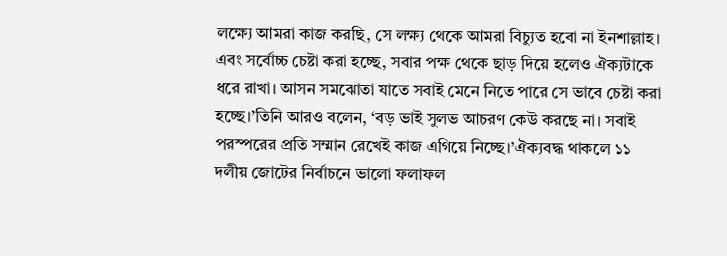লক্ষ্যে আমরা কাজ করছি, সে লক্ষ্য থেকে আমরা বিচ্যুত হবো না ইনশাল্লাহ। এবং সর্বোচ্চ চেষ্টা করা হচ্ছে, সবার পক্ষ থেকে ছাড় দিয়ে হলেও ঐক্যটাকে ধরে রাখা। আসন সমঝোতা যাতে সবাই মেনে নিতে পারে সে ভাবে চেষ্টা করা হচ্ছে।’তিনি আরও বলেন, ‘বড় ভাই সুলভ আচরণ কেউ করছে না। সবাই পরস্পরের প্রতি সম্মান রেখেই কাজ এগিয়ে নিচ্ছে।’ঐক্যবদ্ধ থাকলে ১১ দলীয় জোটের নির্বাচনে ভালো ফলাফল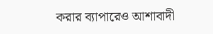করার ব্যাপারেও আশাবাদী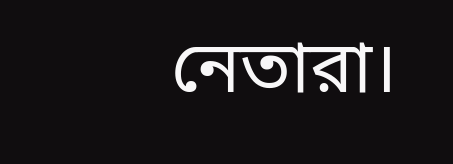নেতারা।